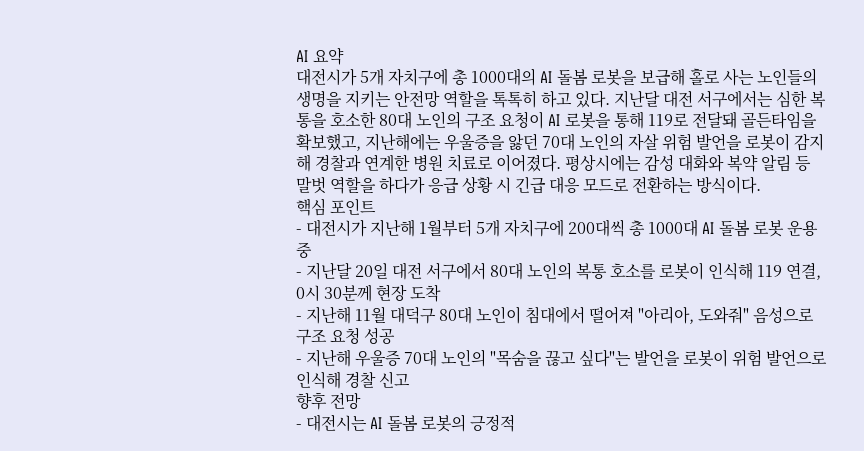AI 요약
대전시가 5개 자치구에 총 1000대의 AI 돌봄 로봇을 보급해 홀로 사는 노인들의 생명을 지키는 안전망 역할을 톡톡히 하고 있다. 지난달 대전 서구에서는 심한 복통을 호소한 80대 노인의 구조 요청이 AI 로봇을 통해 119로 전달돼 골든타임을 확보했고, 지난해에는 우울증을 앓던 70대 노인의 자살 위험 발언을 로봇이 감지해 경찰과 연계한 병원 치료로 이어졌다. 평상시에는 감성 대화와 복약 알림 등 말벗 역할을 하다가 응급 상황 시 긴급 대응 모드로 전환하는 방식이다.
핵심 포인트
- 대전시가 지난해 1월부터 5개 자치구에 200대씩 총 1000대 AI 돌봄 로봇 운용 중
- 지난달 20일 대전 서구에서 80대 노인의 복통 호소를 로봇이 인식해 119 연결, 0시 30분께 현장 도착
- 지난해 11월 대덕구 80대 노인이 침대에서 떨어져 "아리아, 도와줘" 음성으로 구조 요청 성공
- 지난해 우울증 70대 노인의 "목숨을 끊고 싶다"는 발언을 로봇이 위험 발언으로 인식해 경찰 신고
향후 전망
- 대전시는 AI 돌봄 로봇의 긍정적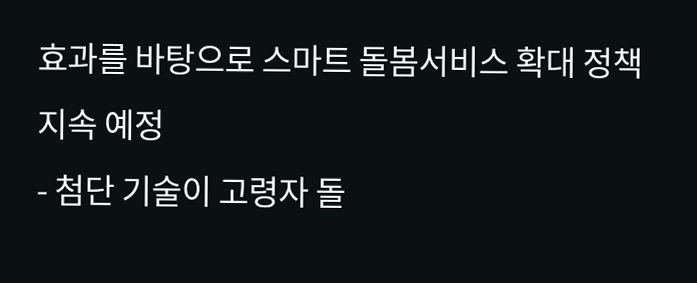효과를 바탕으로 스마트 돌봄서비스 확대 정책 지속 예정
- 첨단 기술이 고령자 돌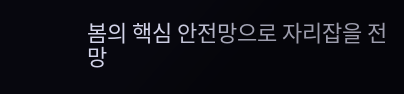봄의 핵심 안전망으로 자리잡을 전망